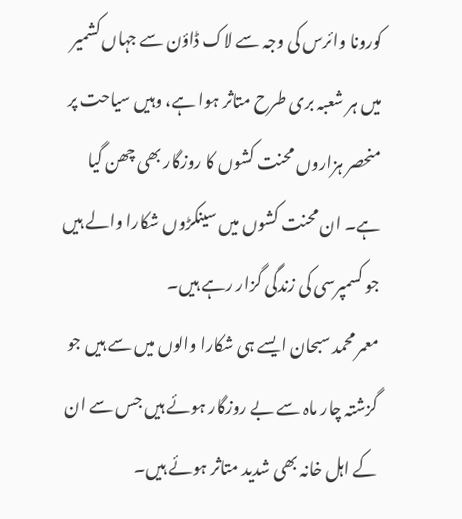کورونا وائرس کی وجہ سے لاک ڈاؤن سے جہاں کشمیر میں ہر شعبہ بری طرح متاثر ہوا ہے، وہیں سیاحت پر منحصر ہزاروں محنت کشوں کا روزگار بھی چھن گیا ہے۔ ان محنت کشوں میں سینکڑوں شکارا والے ہیں جو کسمپرسی کی زندگی گزار رہے ہیں۔
معمر محمد سبحان ایسے ہی شکارا والوں میں سے ہیں جو گزشتہ چار ماہ سے بے روزگار ہوئے ہیں جس سے ان کے اہل خانہ بھی شدید متاثر ہوئے ہیں۔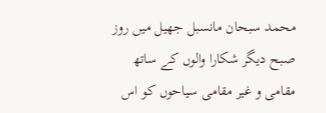محمد سبحان مانسبل جھیل میں روز صبح دیگر شکارا والوں کے ساتھ مقامی و غیر مقامی سیاحوں کو اس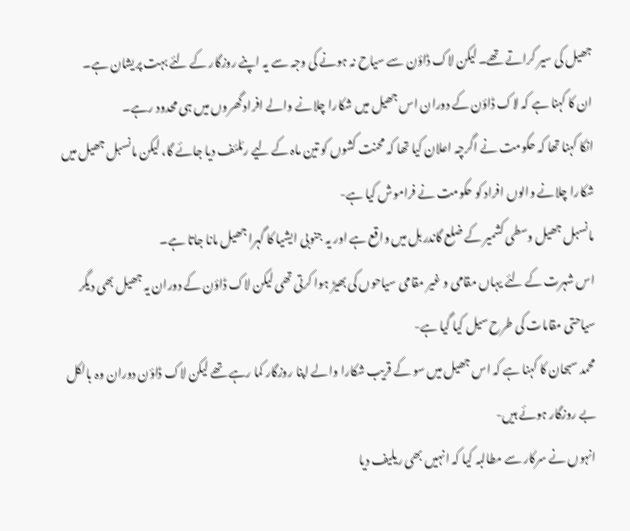جھیل کی سیر کراتے تھے۔ لیکن لاک ڈاؤن سے سیاح نہ ہونے کی وجہ سے یہ اپنے روزگار کے لئے بہت پریشان ہے۔
ان کا کہنا ہے کہ لاک ڈاؤن کے دوران اس جھیل میں شکارا چلانے والے افراد گھروں میں ہی محدود رہے۔
انکا کہنا تھا کہ حکومت نے اگرچہ اعلان کیا تھا کہ محنت کشوں کو تین ماہ کے لیے رئلئف دیا جائے گا، لیکن مانسبل جھیل میں شکارا چلانے والوں افراد کو حکومت نے فراموش کیا ہے-
مانسبل جھیل وسطی کشمیر کے ضلع گاندربل میں واقع ہے اور یہ جنوبی ایشیا کا گہرا جھیل مانا جاتا ہے۔
اس شہرت کے لئے یہاں مقامی و غیر مقامی سیاحوں کی بھیڑ ہوا کرتی تھی لیکن لاک ڈاؤن کے دوران یہ جھیل بھی دیگر سیاحتی مقامات کی طرح سیل کیا گیا ہے-
محمد سبحان کا کہنا ہے کہ اس جھیل میں سو کے قریب شکارا والے اپنا روزگار کما رہے تھے لیکن لاک ڈاؤن دوران وہ بالکل بے روزگار ہوئے ہیں-
انہوں نے سرکار سے مطالبہ کیا کہ انہیں بھی ریلیف دیا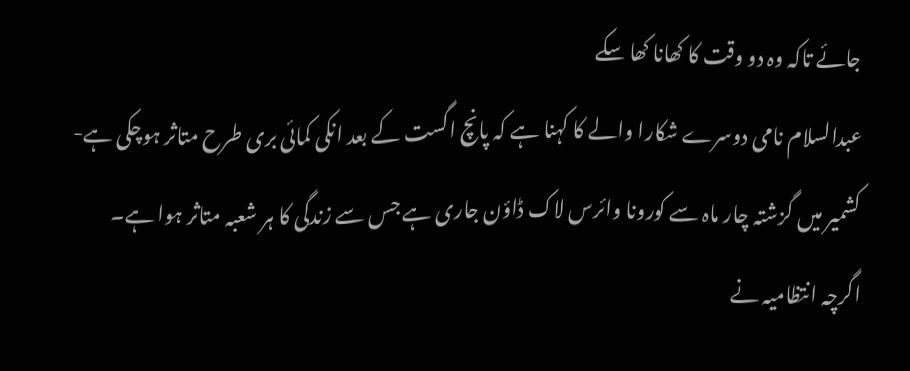جائے تاکہ وہ دو وقت کا کھانا کھا سکے
عبدالسلام نامی دوسرے شکارا والے کا کہنا ہے کہ پانچ اگست کے بعد انکی کمائی بری طرح متاثر ہوچکی ہے-
کشمیر میں گزشتہ چار ماہ سے کورونا وائرس لاک ڈاؤن جاری ہے جس سے زندگی کا ہر شعبہ متاثر ہوا ہے۔
اگرچہ انتظامیہ نے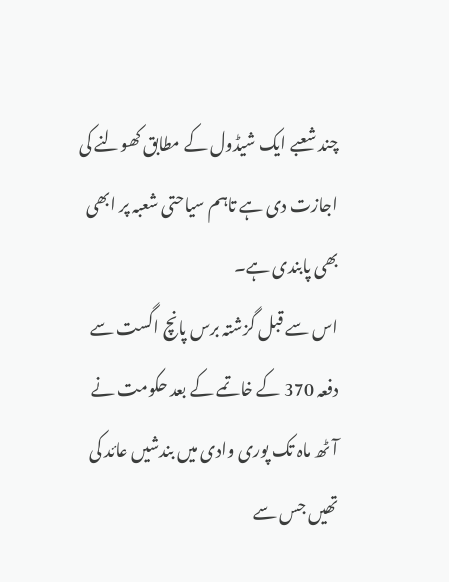چند شعبے ایک شیڈول کے مطابق کھولنے کی اجازت دی ہے تاہم سیاحتی شعبہ پر ابھی بھی پابندی ہے۔
اس سے قبل گزشتہ برس پانچ اگست سے دفعہ 370 کے خاتمے کے بعد حکومت نے آٹھ ماہ تک پوری وادی میں بندشیں عائد کی تھیں جس سے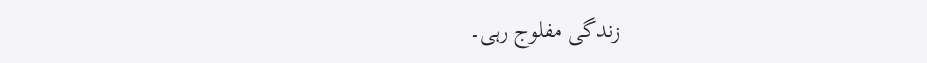زندگی مفلوج رہی۔